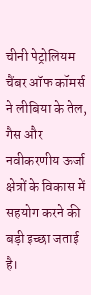चीनी पेट्रोलियम चैंबर ऑफ कॉमर्स ने लीबिया के तेल, गैस और नवीकरणीय ऊर्जा क्षेत्रों के विकास में सहयोग करने की बड़ी इच्छा जताई है।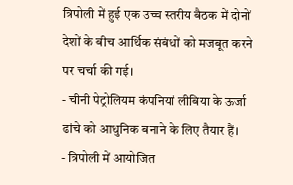त्रिपोली में हुई एक उच्च स्तरीय बैठक में दोनों देशों के बीच आर्थिक संबंधों को मजबूत करने पर चर्चा की गई।
- चीनी पेट्रोलियम कंपनियां लीबिया के ऊर्जा ढांचे को आधुनिक बनाने के लिए तैयार हैं।
- त्रिपोली में आयोजित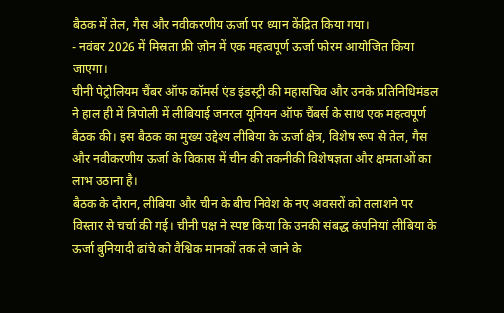बैठक में तेल, गैस और नवीकरणीय ऊर्जा पर ध्यान केंद्रित किया गया।
- नवंबर 2026 में मिस्रता फ्री ज़ोन में एक महत्वपूर्ण ऊर्जा फोरम आयोजित किया जाएगा।
चीनी पेट्रोलियम चैंबर ऑफ कॉमर्स एंड इंडस्ट्री की महासचिव और उनके प्रतिनिधिमंडल ने हाल ही में त्रिपोली में लीबियाई जनरल यूनियन ऑफ चैंबर्स के साथ एक महत्वपूर्ण बैठक की। इस बैठक का मुख्य उद्देश्य लीबिया के ऊर्जा क्षेत्र, विशेष रूप से तेल, गैस और नवीकरणीय ऊर्जा के विकास में चीन की तकनीकी विशेषज्ञता और क्षमताओं का लाभ उठाना है।
बैठक के दौरान, लीबिया और चीन के बीच निवेश के नए अवसरों को तलाशने पर विस्तार से चर्चा की गई। चीनी पक्ष ने स्पष्ट किया कि उनकी संबद्ध कंपनियां लीबिया के ऊर्जा बुनियादी ढांचे को वैश्विक मानकों तक ले जाने के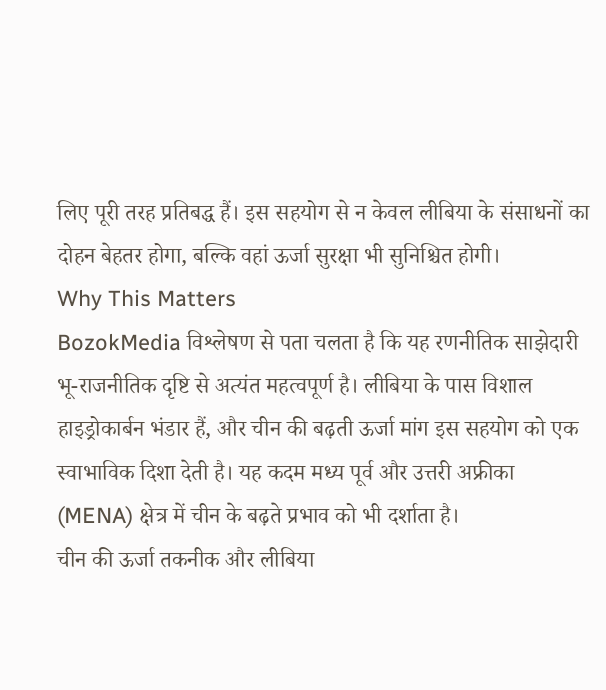लिए पूरी तरह प्रतिबद्ध हैं। इस सहयोग से न केवल लीबिया के संसाधनों का दोहन बेहतर होगा, बल्कि वहां ऊर्जा सुरक्षा भी सुनिश्चित होगी।
Why This Matters
BozokMedia विश्लेषण से पता चलता है कि यह रणनीतिक साझेदारी भू-राजनीतिक दृष्टि से अत्यंत महत्वपूर्ण है। लीबिया के पास विशाल हाइड्रोकार्बन भंडार हैं, और चीन की बढ़ती ऊर्जा मांग इस सहयोग को एक स्वाभाविक दिशा देती है। यह कदम मध्य पूर्व और उत्तरी अफ्रीका (MENA) क्षेत्र में चीन के बढ़ते प्रभाव को भी दर्शाता है।
चीन की ऊर्जा तकनीक और लीबिया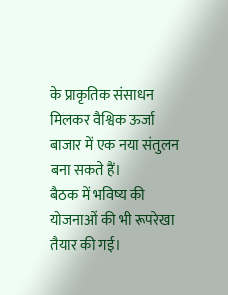के प्राकृतिक संसाधन मिलकर वैश्विक ऊर्जा बाजार में एक नया संतुलन बना सकते हैं।
बैठक में भविष्य की योजनाओं की भी रूपरेखा तैयार की गई।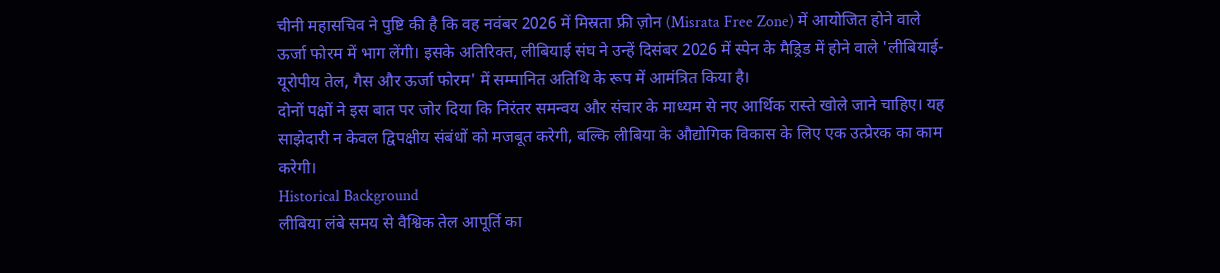चीनी महासचिव ने पुष्टि की है कि वह नवंबर 2026 में मिस्रता फ्री ज़ोन (Misrata Free Zone) में आयोजित होने वाले ऊर्जा फोरम में भाग लेंगी। इसके अतिरिक्त, लीबियाई संघ ने उन्हें दिसंबर 2026 में स्पेन के मैड्रिड में होने वाले 'लीबियाई-यूरोपीय तेल, गैस और ऊर्जा फोरम' में सम्मानित अतिथि के रूप में आमंत्रित किया है।
दोनों पक्षों ने इस बात पर जोर दिया कि निरंतर समन्वय और संचार के माध्यम से नए आर्थिक रास्ते खोले जाने चाहिए। यह साझेदारी न केवल द्विपक्षीय संबंधों को मजबूत करेगी, बल्कि लीबिया के औद्योगिक विकास के लिए एक उत्प्रेरक का काम करेगी।
Historical Background
लीबिया लंबे समय से वैश्विक तेल आपूर्ति का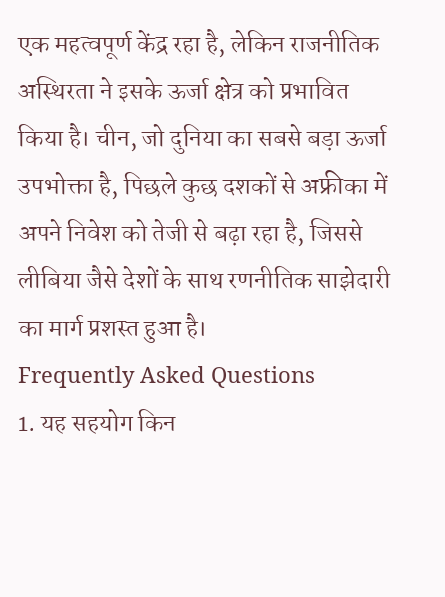एक महत्वपूर्ण केंद्र रहा है, लेकिन राजनीतिक अस्थिरता ने इसके ऊर्जा क्षेत्र को प्रभावित किया है। चीन, जो दुनिया का सबसे बड़ा ऊर्जा उपभोक्ता है, पिछले कुछ दशकों से अफ्रीका में अपने निवेश को तेजी से बढ़ा रहा है, जिससे लीबिया जैसे देशों के साथ रणनीतिक साझेदारी का मार्ग प्रशस्त हुआ है।
Frequently Asked Questions
1. यह सहयोग किन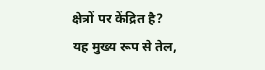क्षेत्रों पर केंद्रित है?
यह मुख्य रूप से तेल,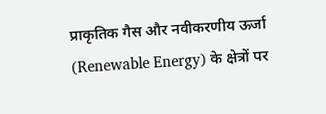प्राकृतिक गैस और नवीकरणीय ऊर्जा (Renewable Energy) के क्षेत्रों पर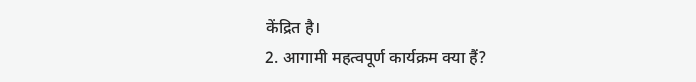केंद्रित है।
2. आगामी महत्वपूर्ण कार्यक्रम क्या हैं?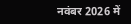नवंबर 2026 में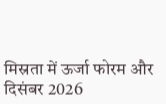मिस्रता में ऊर्जा फोरम और दिसंबर 2026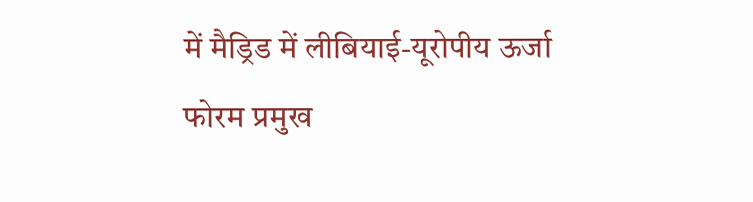में मैड्रिड में लीबियाई-यूरोपीय ऊर्जा फोरम प्रमुख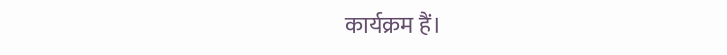कार्यक्रम हैं।